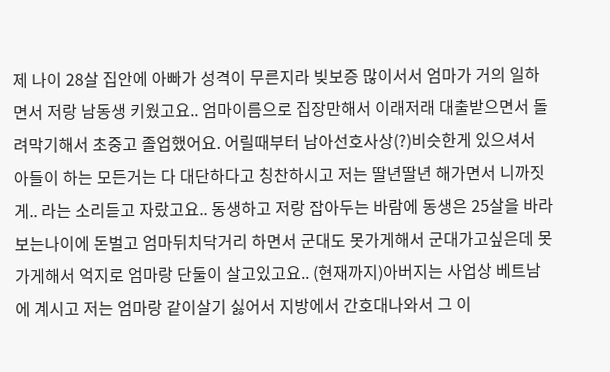제 나이 28살 집안에 아빠가 성격이 무른지라 빚보증 많이서서 엄마가 거의 일하면서 저랑 남동생 키웠고요.. 엄마이름으로 집장만해서 이래저래 대출받으면서 돌려막기해서 초중고 졸업했어요. 어릴때부터 남아선호사상(?)비슷한게 있으셔서 아들이 하는 모든거는 다 대단하다고 칭찬하시고 저는 딸년딸년 해가면서 니까짓게.. 라는 소리듣고 자랐고요.. 동생하고 저랑 잡아두는 바람에 동생은 25살을 바라보는나이에 돈벌고 엄마뒤치닥거리 하면서 군대도 못가게해서 군대가고싶은데 못가게해서 억지로 엄마랑 단둘이 살고있고요.. (현재까지)아버지는 사업상 베트남에 계시고 저는 엄마랑 같이살기 싫어서 지방에서 간호대나와서 그 이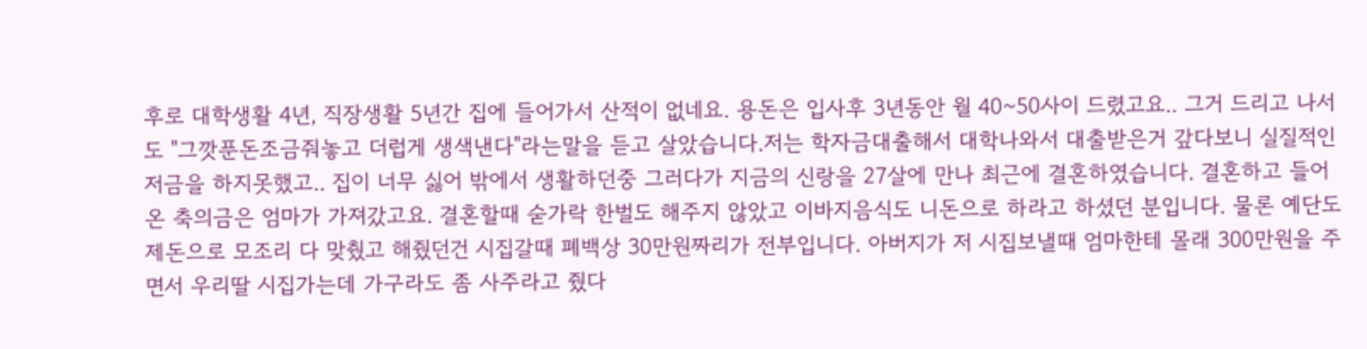후로 대학생활 4년, 직장생활 5년간 집에 들어가서 산적이 없네요. 용돈은 입사후 3년동안 월 40~50사이 드렸고요.. 그거 드리고 나서도 "그깟푼돈조금줘놓고 더럽게 생색낸다"라는말을 듣고 살았습니다.저는 학자금대출해서 대학나와서 대출받은거 갚다보니 실질적인 저금을 하지못했고.. 집이 너무 싫어 밖에서 생활하던중 그러다가 지금의 신랑을 27살에 만나 최근에 결혼하였습니다. 결혼하고 들어온 축의금은 엄마가 가져갔고요. 결혼할때 숟가락 한벌도 해주지 않았고 이바지음식도 니돈으로 하라고 하셨던 분입니다. 물론 예단도 제돈으로 모조리 다 맞췄고 해줬던건 시집갈때 폐백상 30만원짜리가 전부입니다. 아버지가 저 시집보낼때 엄마한테 몰래 300만원을 주면서 우리딸 시집가는데 가구라도 좀 사주라고 줬다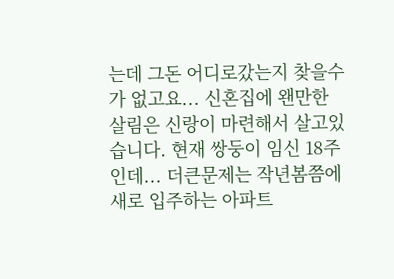는데 그돈 어디로갔는지 찾을수가 없고요... 신혼집에 왠만한 살림은 신랑이 마련해서 살고있습니다. 현재 쌍둥이 임신 18주인데... 더큰문제는 작년봄쯤에 새로 입주하는 아파트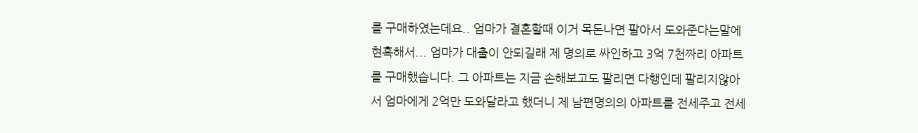를 구매하였는데요.. 엄마가 결혼할때 이거 목돈나면 팔아서 도와준다는말에 현혹해서... 엄마가 대출이 안되길래 제 명의로 싸인하고 3억 7천짜리 아파트를 구매했습니다. 그 아파트는 지금 손해보고도 팔리면 다행인데 팔리지않아서 엄마에게 2억만 도와달라고 했더니 제 남편명의의 아파트를 전세주고 전세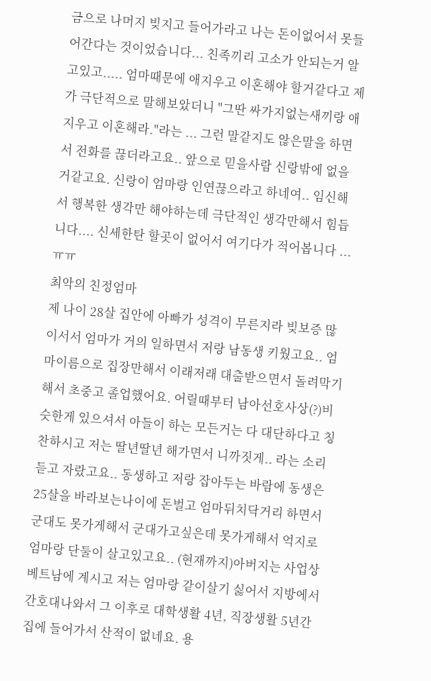금으로 나머지 빚지고 들어가라고 나는 돈이없어서 못들어간다는 것이었습니다... 친족끼리 고소가 안되는거 알고있고..... 엄마때문에 애지우고 이혼해야 할거같다고 제가 극단적으로 말해보았더니 "그딴 싸가지없는새끼랑 애지우고 이혼해라."라는 ... 그런 말같지도 않은말을 하면서 전화를 끊더라고요.. 앞으로 믿을사람 신랑밖에 없을거같고요. 신랑이 엄마랑 인연끊으라고 하네여.. 임신해서 행복한 생각만 해야하는데 극단적인 생각만해서 힘듭니다.... 신세한탄 할곳이 없어서 여기다가 적어봅니다 ...ㅠㅠ
최악의 친정엄마
제 나이 28살 집안에 아빠가 성격이 무른지라 빚보증 많이서서 엄마가 거의 일하면서 저랑 남동생 키웠고요.. 엄마이름으로 집장만해서 이래저래 대출받으면서 돌려막기해서 초중고 졸업했어요. 어릴때부터 남아선호사상(?)비슷한게 있으셔서 아들이 하는 모든거는 다 대단하다고 칭찬하시고 저는 딸년딸년 해가면서 니까짓게.. 라는 소리듣고 자랐고요.. 동생하고 저랑 잡아두는 바람에 동생은 25살을 바라보는나이에 돈벌고 엄마뒤치닥거리 하면서 군대도 못가게해서 군대가고싶은데 못가게해서 억지로 엄마랑 단둘이 살고있고요.. (현재까지)아버지는 사업상 베트남에 계시고 저는 엄마랑 같이살기 싫어서 지방에서 간호대나와서 그 이후로 대학생활 4년, 직장생활 5년간 집에 들어가서 산적이 없네요. 용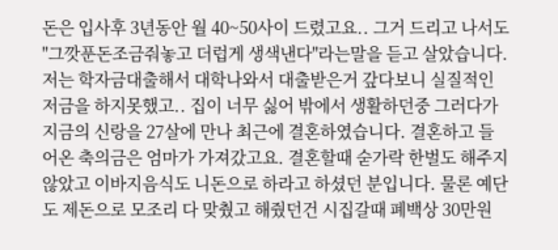돈은 입사후 3년동안 월 40~50사이 드렸고요.. 그거 드리고 나서도 "그깟푼돈조금줘놓고 더럽게 생색낸다"라는말을 듣고 살았습니다.저는 학자금대출해서 대학나와서 대출받은거 갚다보니 실질적인 저금을 하지못했고.. 집이 너무 싫어 밖에서 생활하던중 그러다가 지금의 신랑을 27살에 만나 최근에 결혼하였습니다. 결혼하고 들어온 축의금은 엄마가 가져갔고요. 결혼할때 숟가락 한벌도 해주지 않았고 이바지음식도 니돈으로 하라고 하셨던 분입니다. 물론 예단도 제돈으로 모조리 다 맞췄고 해줬던건 시집갈때 폐백상 30만원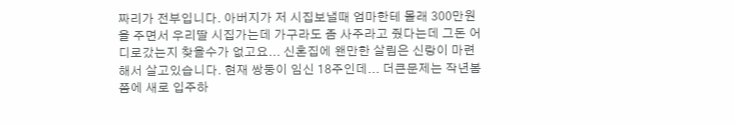짜리가 전부입니다. 아버지가 저 시집보낼때 엄마한테 몰래 300만원을 주면서 우리딸 시집가는데 가구라도 좀 사주라고 줬다는데 그돈 어디로갔는지 찾을수가 없고요... 신혼집에 왠만한 살림은 신랑이 마련해서 살고있습니다. 현재 쌍둥이 임신 18주인데... 더큰문제는 작년봄쯤에 새로 입주하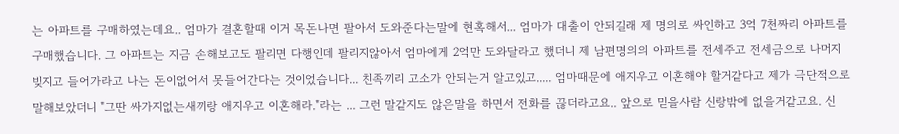는 아파트를 구매하였는데요.. 엄마가 결혼할때 이거 목돈나면 팔아서 도와준다는말에 현혹해서... 엄마가 대출이 안되길래 제 명의로 싸인하고 3억 7천짜리 아파트를 구매했습니다. 그 아파트는 지금 손해보고도 팔리면 다행인데 팔리지않아서 엄마에게 2억만 도와달라고 했더니 제 남편명의의 아파트를 전세주고 전세금으로 나머지 빚지고 들어가라고 나는 돈이없어서 못들어간다는 것이었습니다... 친족끼리 고소가 안되는거 알고있고..... 엄마때문에 애지우고 이혼해야 할거같다고 제가 극단적으로 말해보았더니 "그딴 싸가지없는새끼랑 애지우고 이혼해라."라는 ... 그런 말같지도 않은말을 하면서 전화를 끊더라고요.. 앞으로 믿을사람 신랑밖에 없을거같고요. 신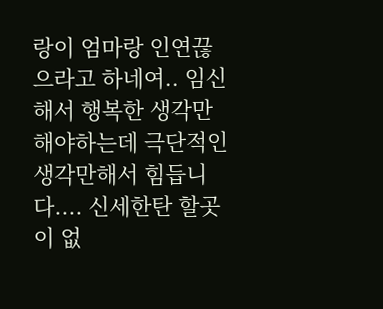랑이 엄마랑 인연끊으라고 하네여.. 임신해서 행복한 생각만 해야하는데 극단적인 생각만해서 힘듭니다.... 신세한탄 할곳이 없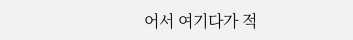어서 여기다가 적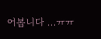어봅니다 ...ㅠㅠ